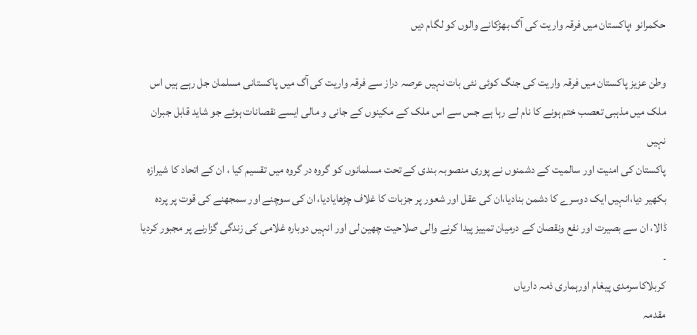حکمرانو ؛پاکستان میں فرقہ واریت کی آگ بھڑکانے والوں کو لگام دیں

وطن عزیز پاکستان میں فرقہ واریت کی جنگ کوئی نئی بات نہیں عرصہ دراز سے فرقہ واریت کی آگ میں پاکستانی مسلمان جل رہے ہیں اس ملک میں مذہبی تعصب ختم ہونے کا نام لے رہا ہے جس سے اس ملک کے مکینوں کے جانی و مالی ایسے نقصانات ہوئے جو شاید قابل جبران نہیں
پاکستان کی امنیت اور سالمیت کے دشمنوں نے پوری منصوبہ بندی کے تحت مسلمانوں کو گروہ در گروہ میں تقسیم کیا ، ان کے اتحاد کا شیرازہ بکھیر دیا،انہیں ایک دوسرے کا دشمن بنادیا،ان کی عقل اور شعور پر جزبات کا غلاف چڑھایادیا، ان کی سوچنے اور سمجھنے کی قوت پر پردہ ڈالا، ان سے بصیرت اور نفع ونقصان کے درمیان تمییز پیدا کرنے والی صلاحیت چھین لی اور انہیں دوبارہ غلامی کی زندگی گزارنے پر مجبور کردیا ۔
کربلاکاسرمدی پیغام اورہماری ذمہ داریاں
مقدمہ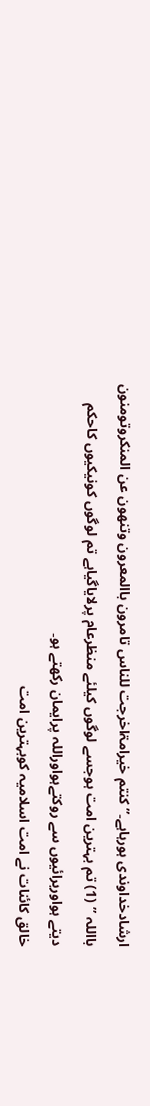ارشادخداوندی ہورہاہے۔”کنتم خیرامۃاخرجت للناس تامرون باالمعرون وتنھون عن المنکروتومنون بااللہ ” (1) تم بہترین امت ہوجسے لوگوں کیلئے منظرعام پرلایاگیاہے تم لوگوں کونیکیوں کاحکم دیتے ہواوربرائیوں سے روکتےہواوراللہ پرایمان رکھتے ہو۔
خالق کائنات نے امت اسلامیہ کوبہترین امت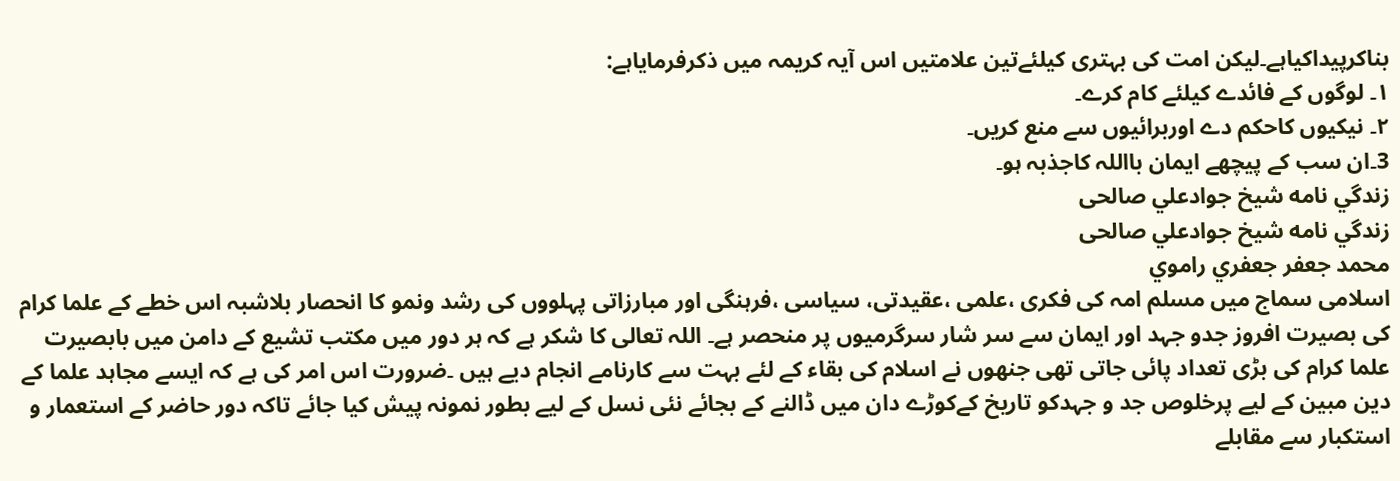بناکرپیداکیاہے۔لیکن امت کی بہتری کیلئےتین علامتیں اس آیہ کریمہ میں ذکرفرمایاہے:
۱۔ لوگوں کے فائدے کیلئے کام کرے۔
۲۔ نیکیوں کاحکم دے اوربرائیوں سے منع کریں۔
3۔ان سب کے پیچھے ایمان بااللہ کاجذبہ ہو۔
زندگي نامه شيخ جوادعلي صالحی
زندگي نامه شيخ جوادعلي صالحی
محمد جعفر جعفري راموي
اسلامی سماج میں مسلم امہ کی فکری ،علمی ،عقیدتی، سیاسی ،فرہنگی اور مبارزاتی پہلووں کی رشد ونمو کا انحصار بلاشبہ اس خطے کے علما کرام کی بصیرت افروز جدو جہد اور ایمان سے سر شار سرگرمیوں پر منحصر ہے۔ اللہ تعالی کا شکر ہے کہ ہر دور میں مکتب تشیع کے دامن میں بابصیرت علما کرام کی بڑی تعداد پائی جاتی تھی جنھوں نے اسلام کی بقاء کے لئے بہت سے کارنامے انجام دیے ہیں ۔ضرورت اس امر کی ہے کہ ایسے مجاہد علما کے دین مبین کے لیے پرخلوص جد و جہدکو تاریخ کےکوڑے دان میں ڈالنے کے بجائے نئی نسل کے لیے بطور نمونہ پیش کیا جائے تاکہ دور حاضر کے استعمار و استکبار سے مقابلے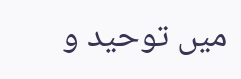میں توحید و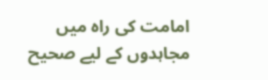امامت کی راہ میں مجاہدوں کے لیے صحیح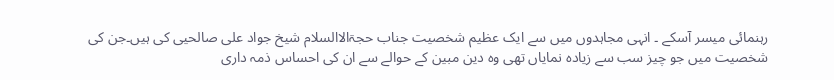رہنمائی میسر آسکے ۔ انہی مجاہدوں میں سے ایک عظیم شخصیت جناب حجۃالاالسلام شیخ جواد علی صالحیی کی ہیں۔جن کی شخصیت میں جو چیز سب سے زیادہ نمایاں تھی وہ دین مبین کے حوالے سے ان کی احساس ذمہ داری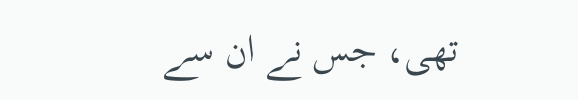تھی، جس نے ان سے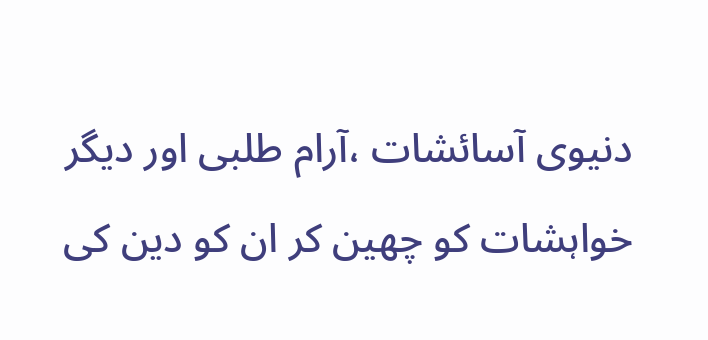دنیوی آسائشات ،آرام طلبی اور دیگر خواہشات کو چھین کر ان کو دین کی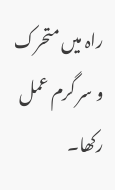راہ میں متحرک و سر گرم عمل رکھا۔